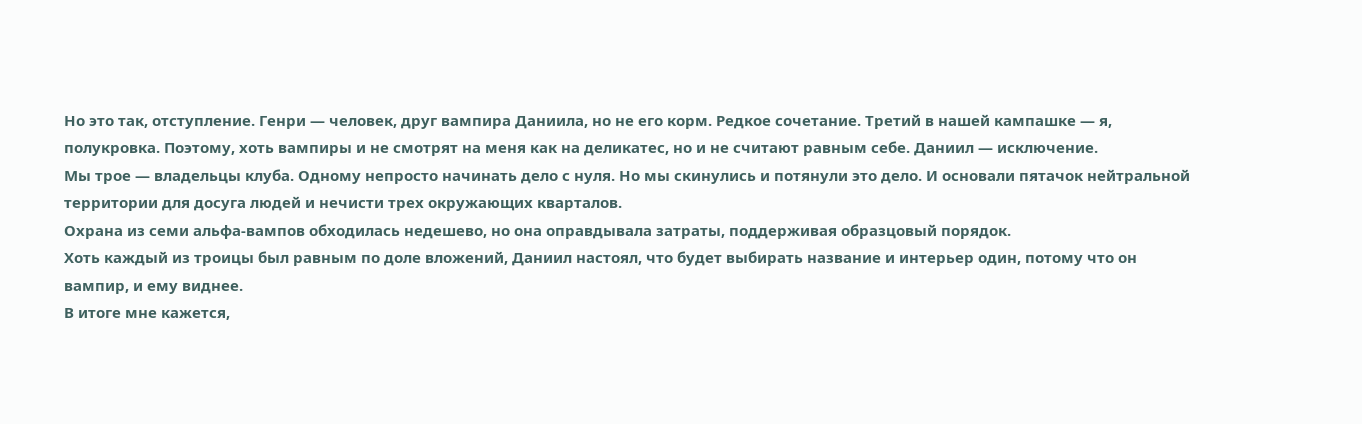Но это так, отступление. Генри — человек, друг вампира Даниила, но не его корм. Редкое сочетание. Третий в нашей кампашке — я, полукровка. Поэтому, хоть вампиры и не смотрят на меня как на деликатес, но и не считают равным себе. Даниил — исключение.
Мы трое — владельцы клуба. Одному непросто начинать дело с нуля. Но мы скинулись и потянули это дело. И основали пятачок нейтральной территории для досуга людей и нечисти трех окружающих кварталов.
Охрана из семи альфа-вампов обходилась недешево, но она оправдывала затраты, поддерживая образцовый порядок.
Хоть каждый из троицы был равным по доле вложений, Даниил настоял, что будет выбирать название и интерьер один, потому что он вампир, и ему виднее.
В итоге мне кажется,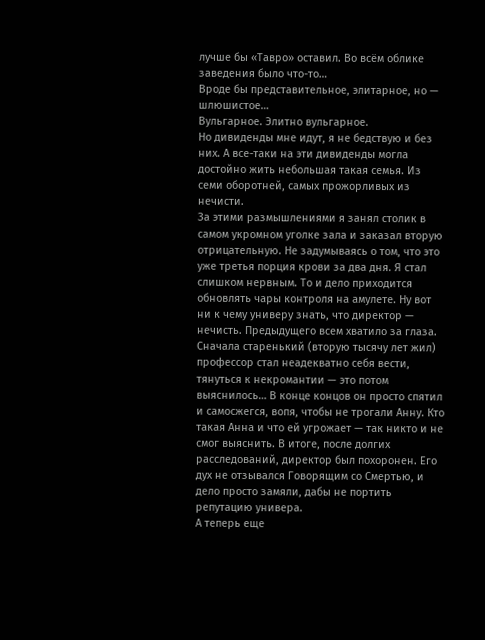лучше бы «Тавро» оставил. Во всём облике заведения было что-то…
Вроде бы представительное, элитарное, но — шлюшистое…
Вульгарное. Элитно вульгарное.
Но дивиденды мне идут, я не бедствую и без них. А все-таки на эти дивиденды могла достойно жить небольшая такая семья. Из семи оборотней, самых прожорливых из нечисти.
За этими размышлениями я занял столик в самом укромном уголке зала и заказал вторую отрицательную. Не задумываясь о том, что это уже третья порция крови за два дня. Я стал слишком нервным. То и дело приходится обновлять чары контроля на амулете. Ну вот ни к чему универу знать, что директор — нечисть. Предыдущего всем хватило за глаза.
Сначала старенький (вторую тысячу лет жил) профессор стал неадекватно себя вести, тянуться к некромантии — это потом выяснилось… В конце концов он просто спятил и самосжегся, вопя, чтобы не трогали Анну. Кто такая Анна и что ей угрожает — так никто и не смог выяснить. В итоге, после долгих расследований, директор был похоронен. Его дух не отзывался Говорящим со Смертью, и дело просто замяли, дабы не портить репутацию универа.
А теперь еще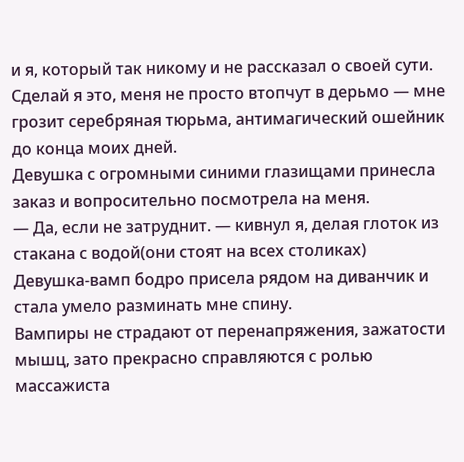и я, который так никому и не рассказал о своей сути. Сделай я это, меня не просто втопчут в дерьмо — мне грозит серебряная тюрьма, антимагический ошейник до конца моих дней.
Девушка с огромными синими глазищами принесла заказ и вопросительно посмотрела на меня.
— Да, если не затруднит. — кивнул я, делая глоток из стакана с водой(они стоят на всех столиках)
Девушка-вамп бодро присела рядом на диванчик и стала умело разминать мне спину.
Вампиры не страдают от перенапряжения, зажатости мышц, зато прекрасно справляются с ролью массажиста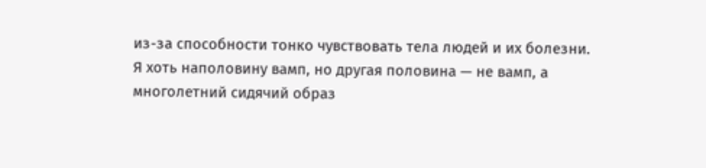из-за способности тонко чувствовать тела людей и их болезни.
Я хоть наполовину вамп, но другая половина — не вамп, а многолетний сидячий образ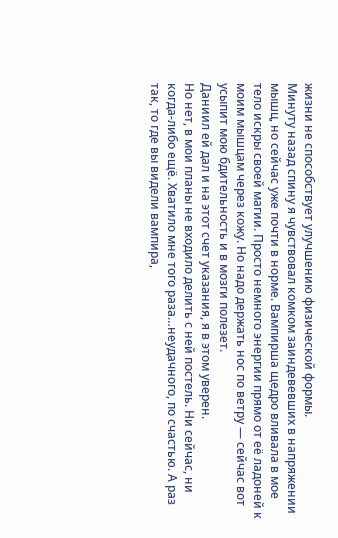жизни не способствует улучшению физической формы.
Минуту назад спину я чувствовал комком заиндевевших в напряжении мышц, но сейчас уже почти в норме. Вампирша щедро вливала в мое тело искры своей магии. Просто немного энергии прямо от её ладоней к моим мышцам через кожу. Но надо держать нос по ветру — сейчас вот усыпит мою бдительность и в мозги полезет.
Даниил ей дал и на этот счет указания, я в этом уверен.
Но нет, в мои планы не входило делить с ней постель. Ни сейчас, ни когда-либо ещё. Хватило мне того раза…неудачного, по счастью. А раз так, то где вы видели вампира,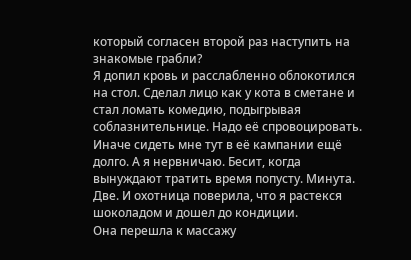который согласен второй раз наступить на знакомые грабли?
Я допил кровь и расслабленно облокотился на стол. Сделал лицо как у кота в сметане и стал ломать комедию, подыгрывая соблазнительнице. Надо её спровоцировать. Иначе сидеть мне тут в её кампании ещё долго. А я нервничаю. Бесит, когда вынуждают тратить время попусту. Минута. Две. И охотница поверила, что я растекся шоколадом и дошел до кондиции.
Она перешла к массажу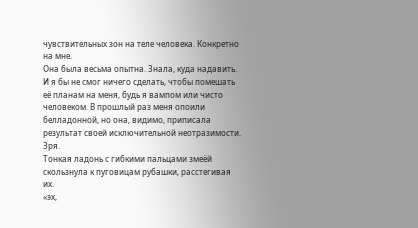чувствительных зон на теле человека. Конкретно на мне.
Она была весьма опытна. Знала, куда надавить. И я бы не смог ничего сделать, чтобы помешать её планам на меня, будь я вампом или чисто человеком. В прошлый раз меня опоили белладонной, но она, видимо, приписала результат своей исключительной неотразимости. Зря.
Тонкая ладонь с гибкими пальцами змеёй скользнула к пуговицам рубашки, расстегивая их.
«эх,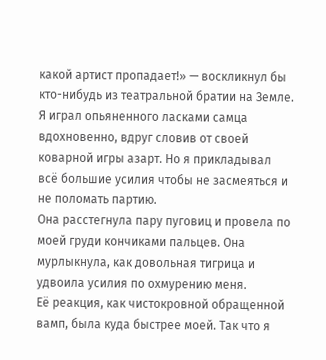какой артист пропадает!» — воскликнул бы кто-нибудь из театральной братии на Земле. Я играл опьяненного ласками самца вдохновенно, вдруг словив от своей коварной игры азарт. Но я прикладывал всё большие усилия чтобы не засмеяться и не поломать партию.
Она расстегнула пару пуговиц и провела по моей груди кончиками пальцев. Она мурлыкнула, как довольная тигрица и удвоила усилия по охмурению меня.
Её реакция, как чистокровной обращенной вамп, была куда быстрее моей. Так что я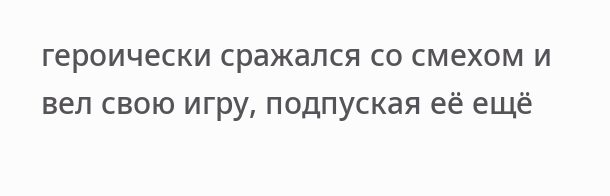героически сражался со смехом и вел свою игру, подпуская её ещё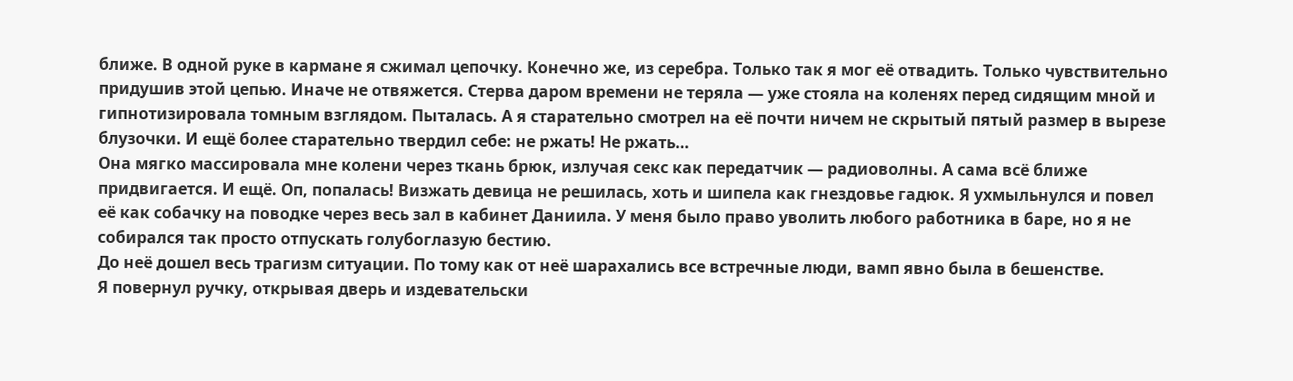ближе. В одной руке в кармане я сжимал цепочку. Конечно же, из серебра. Только так я мог её отвадить. Только чувствительно придушив этой цепью. Иначе не отвяжется. Стерва даром времени не теряла — уже стояла на коленях перед сидящим мной и гипнотизировала томным взглядом. Пыталась. А я старательно смотрел на её почти ничем не скрытый пятый размер в вырезе блузочки. И ещё более старательно твердил себе: не ржать! Не ржать…
Она мягко массировала мне колени через ткань брюк, излучая секс как передатчик — радиоволны. А сама всё ближе придвигается. И ещё. Оп, попалась! Визжать девица не решилась, хоть и шипела как гнездовье гадюк. Я ухмыльнулся и повел её как собачку на поводке через весь зал в кабинет Даниила. У меня было право уволить любого работника в баре, но я не собирался так просто отпускать голубоглазую бестию.
До неё дошел весь трагизм ситуации. По тому как от неё шарахались все встречные люди, вамп явно была в бешенстве.
Я повернул ручку, открывая дверь и издевательски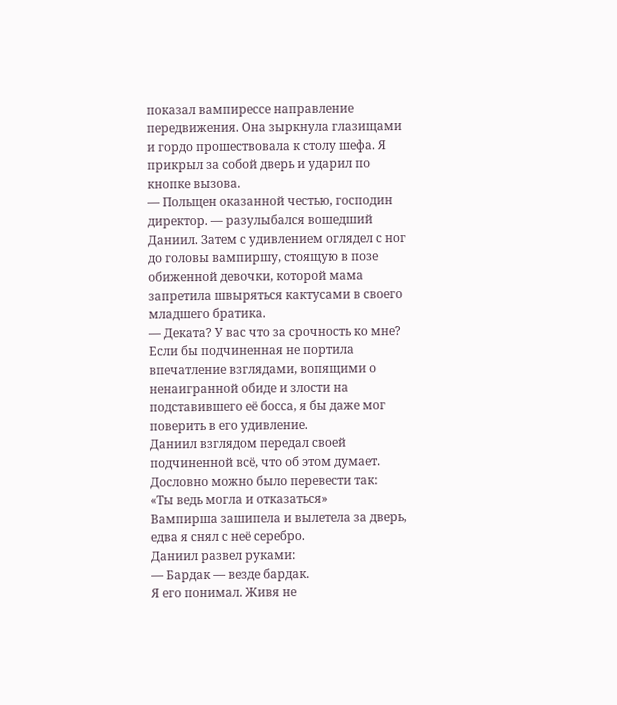показал вампирессе направление передвижения. Она зыркнула глазищами и гордо прошествовала к столу шефа. Я прикрыл за собой дверь и ударил по кнопке вызова.
— Польщен оказанной честью, господин директор. — разулыбался вошедший Даниил. Затем с удивлением оглядел с ног до головы вампиршу, стоящую в позе обиженной девочки, которой мама запретила швыряться кактусами в своего младшего братика.
— Деката? У вас что за срочность ко мне?
Если бы подчиненная не портила впечатление взглядами, вопящими о ненаигранной обиде и злости на подставившего её босса, я бы даже мог поверить в его удивление.
Даниил взглядом передал своей подчиненной всё, что об этом думает. Дословно можно было перевести так:
«Ты ведь могла и отказаться»
Вампирша зашипела и вылетела за дверь, едва я снял с неё серебро.
Даниил развел руками:
— Бардак — везде бардак.
Я его понимал. Живя не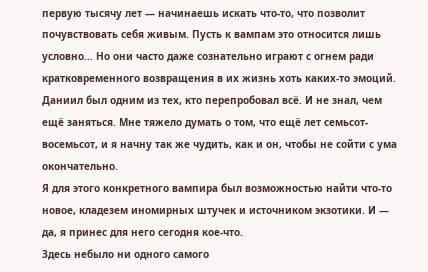первую тысячу лет — начинаешь искать что-то, что позволит почувствовать себя живым. Пусть к вампам это относится лишь условно… Но они часто даже сознательно играют с огнем ради кратковременного возвращения в их жизнь хоть каких-то эмоций.
Даниил был одним из тех, кто перепробовал всё. И не знал, чем ещё заняться. Мне тяжело думать о том, что ещё лет семьсот-восемьсот, и я начну так же чудить, как и он, чтобы не сойти с ума окончательно.
Я для этого конкретного вампира был возможностью найти что-то новое, кладезем иномирных штучек и источником экзотики. И — да, я принес для него сегодня кое-что.
Здесь небыло ни одного самого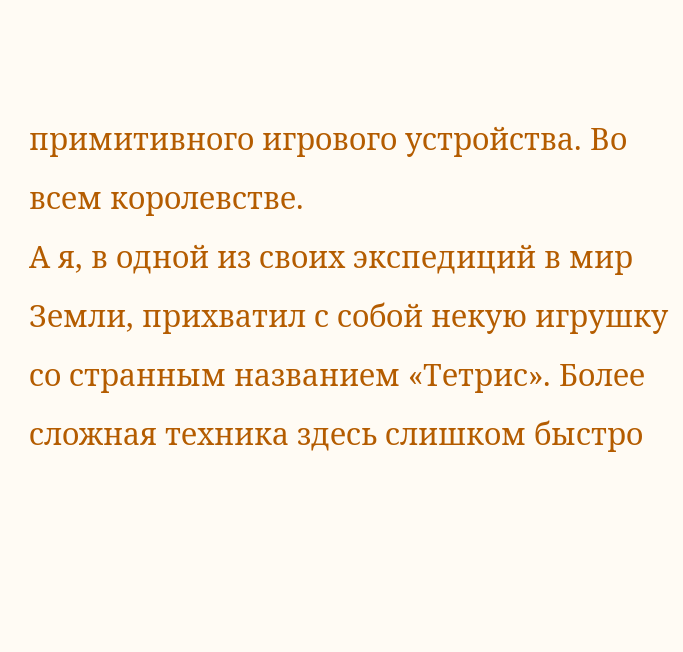примитивного игрового устройства. Во всем королевстве.
А я, в одной из своих экспедиций в мир Земли, прихватил с собой некую игрушку со странным названием «Тетрис». Более сложная техника здесь слишком быстро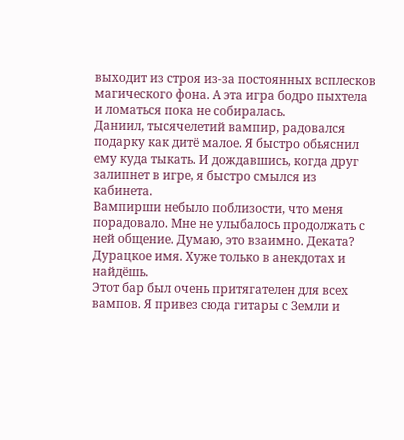выходит из строя из-за постоянных всплесков магического фона. А эта игра бодро пыхтела и ломаться пока не собиралась.
Даниил, тысячелетий вампир, радовался подарку как дитё малое. Я быстро обьяснил ему куда тыкать. И дождавшись, когда друг залипнет в игре, я быстро смылся из кабинета.
Вампирши небыло поблизости, что меня порадовало. Мне не улыбалось продолжать с ней общение. Думаю, это взаимно. Деката? Дурацкое имя. Хуже только в анекдотах и найдёшь.
Этот бар был очень притягателен для всех вампов. Я привез сюда гитары с Земли и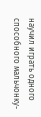научил играть одного способного мальчонку-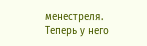менестреля. Теперь у него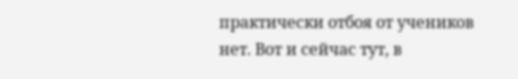практически отбоя от учеников нет. Вот и сейчас тут, в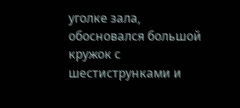уголке зала, обосновался большой кружок с шестиструнками и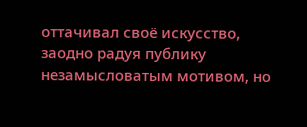оттачивал своё искусство, заодно радуя публику незамысловатым мотивом, но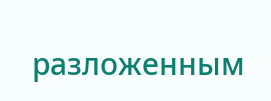разложенным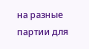на разные партии для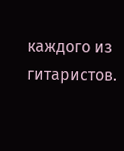каждого из гитаристов.